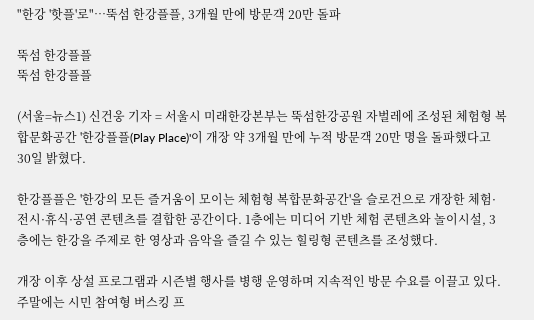"한강 '핫플'로"…뚝섬 한강플플, 3개월 만에 방문객 20만 돌파

뚝섬 한강플플
뚝섬 한강플플

(서울=뉴스1) 신건웅 기자 = 서울시 미래한강본부는 뚝섬한강공원 자벌레에 조성된 체험형 복합문화공간 '한강플플(Play Place)'이 개장 약 3개월 만에 누적 방문객 20만 명을 돌파했다고 30일 밝혔다.

한강플플은 '한강의 모든 즐거움이 모이는 체험형 복합문화공간'을 슬로건으로 개장한 체험·전시·휴식·공연 콘텐츠를 결합한 공간이다. 1층에는 미디어 기반 체험 콘텐츠와 놀이시설, 3층에는 한강을 주제로 한 영상과 음악을 즐길 수 있는 힐링형 콘텐츠를 조성했다.

개장 이후 상설 프로그램과 시즌별 행사를 병행 운영하며 지속적인 방문 수요를 이끌고 있다. 주말에는 시민 참여형 버스킹 프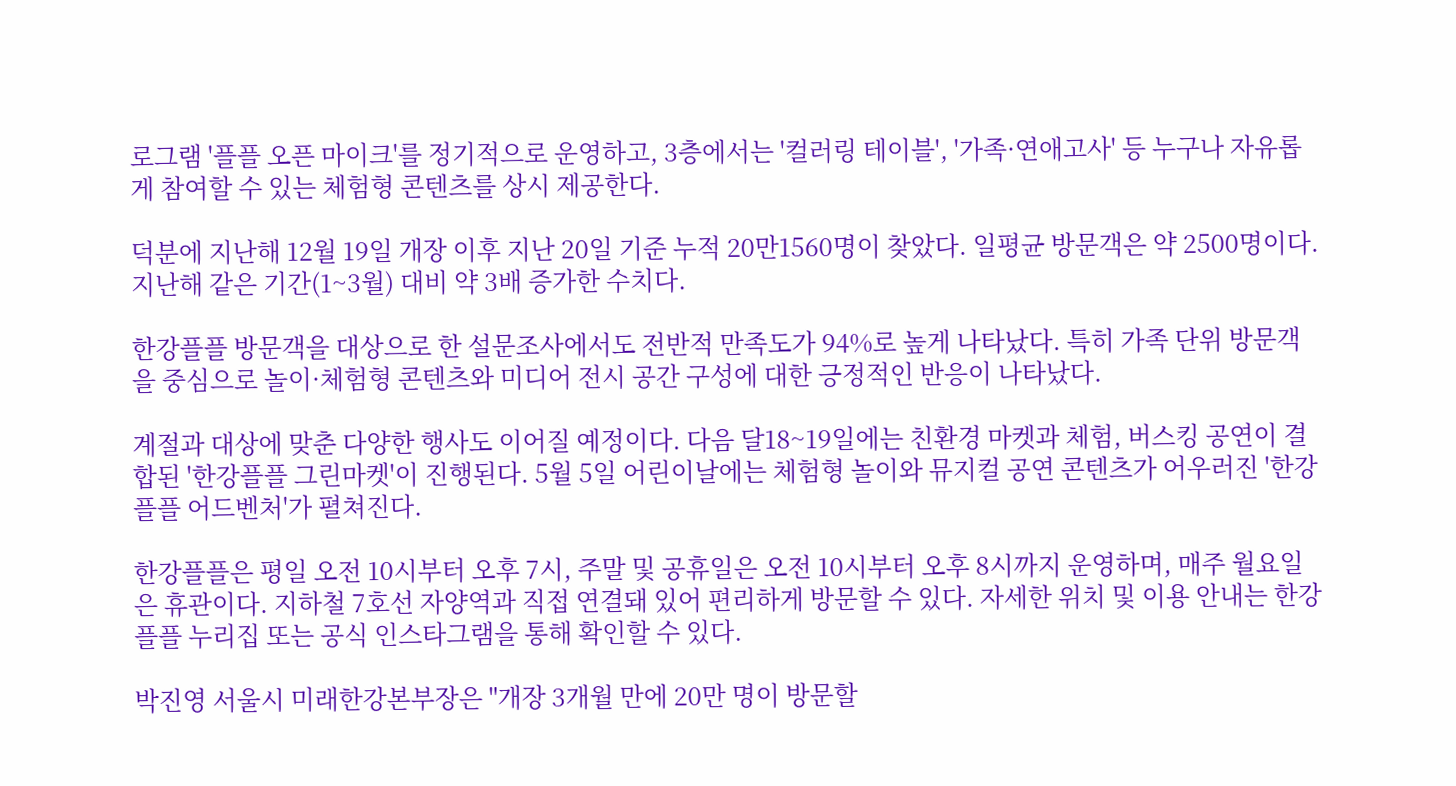로그램 '플플 오픈 마이크'를 정기적으로 운영하고, 3층에서는 '컬러링 테이블', '가족·연애고사' 등 누구나 자유롭게 참여할 수 있는 체험형 콘텐츠를 상시 제공한다.

덕분에 지난해 12월 19일 개장 이후 지난 20일 기준 누적 20만1560명이 찾았다. 일평균 방문객은 약 2500명이다. 지난해 같은 기간(1~3월) 대비 약 3배 증가한 수치다.

한강플플 방문객을 대상으로 한 설문조사에서도 전반적 만족도가 94%로 높게 나타났다. 특히 가족 단위 방문객을 중심으로 놀이·체험형 콘텐츠와 미디어 전시 공간 구성에 대한 긍정적인 반응이 나타났다.

계절과 대상에 맞춘 다양한 행사도 이어질 예정이다. 다음 달18~19일에는 친환경 마켓과 체험, 버스킹 공연이 결합된 '한강플플 그린마켓'이 진행된다. 5월 5일 어린이날에는 체험형 놀이와 뮤지컬 공연 콘텐츠가 어우러진 '한강플플 어드벤처'가 펼쳐진다.

한강플플은 평일 오전 10시부터 오후 7시, 주말 및 공휴일은 오전 10시부터 오후 8시까지 운영하며, 매주 월요일은 휴관이다. 지하철 7호선 자양역과 직접 연결돼 있어 편리하게 방문할 수 있다. 자세한 위치 및 이용 안내는 한강플플 누리집 또는 공식 인스타그램을 통해 확인할 수 있다.

박진영 서울시 미래한강본부장은 "개장 3개월 만에 20만 명이 방문할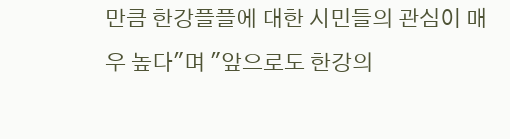만큼 한강플플에 대한 시민들의 관심이 매우 높다"며 "앞으로도 한강의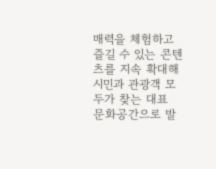매력을 체험하고 즐길 수 있는 콘텐츠를 지속 확대해 시민과 관광객 모두가 찾는 대표 문화공간으로 발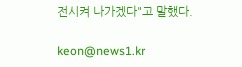전시켜 나가겠다"고 말했다.

keon@news1.kr